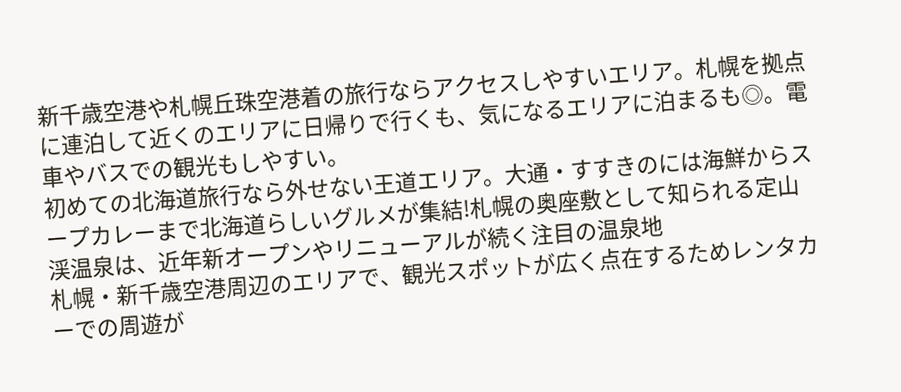新千歳空港や札幌丘珠空港着の旅行ならアクセスしやすいエリア。札幌を拠点に連泊して近くのエリアに日帰りで行くも、気になるエリアに泊まるも◎。電車やバスでの観光もしやすい。
初めての北海道旅行なら外せない王道エリア。大通・すすきのには海鮮からスープカレーまで北海道らしいグルメが集結!札幌の奥座敷として知られる定山渓温泉は、近年新オープンやリニューアルが続く注目の温泉地
札幌・新千歳空港周辺のエリアで、観光スポットが広く点在するためレンタカーでの周遊が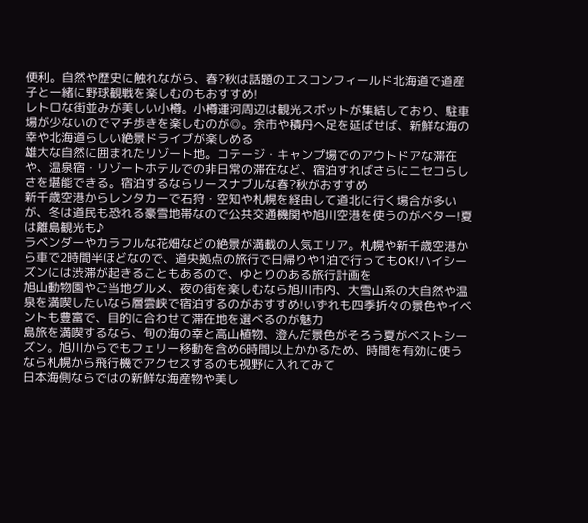便利。自然や歴史に触れながら、春?秋は話題のエスコンフィールド北海道で道産子と一緒に野球観戦を楽しむのもおすすめ!
レトロな街並みが美しい小樽。小樽運河周辺は観光スポットが集結しており、駐車場が少ないのでマチ歩きを楽しむのが◎。余市や積丹へ足を延ばせば、新鮮な海の幸や北海道らしい絶景ドライブが楽しめる
雄大な自然に囲まれたリゾート地。コテージ・キャンプ場でのアウトドアな滞在や、温泉宿・リゾートホテルでの非日常の滞在など、宿泊すればさらにニセコらしさを堪能できる。宿泊するならリースナブルな春?秋がおすすめ
新千歳空港からレンタカーで石狩・空知や札幌を経由して道北に行く場合が多いが、冬は道民も恐れる豪雪地帯なので公共交通機関や旭川空港を使うのがベター!夏は離島観光も♪
ラベンダーやカラフルな花畑などの絶景が満載の人気エリア。札幌や新千歳空港から車で2時間半ほどなので、道央拠点の旅行で日帰りや1泊で行ってもOK!ハイシーズンには渋滞が起きることもあるので、ゆとりのある旅行計画を
旭山動物園やご当地グルメ、夜の街を楽しむなら旭川市内、大雪山系の大自然や温泉を満喫したいなら層雲峡で宿泊するのがおすすめ!いずれも四季折々の景色やイベントも豊富で、目的に合わせて滞在地を選べるのが魅力
島旅を満喫するなら、旬の海の幸と高山植物、澄んだ景色がそろう夏がベストシーズン。旭川からでもフェリー移動を含め6時間以上かかるため、時間を有効に使うなら札幌から飛行機でアクセスするのも視野に入れてみて
日本海側ならではの新鮮な海産物や美し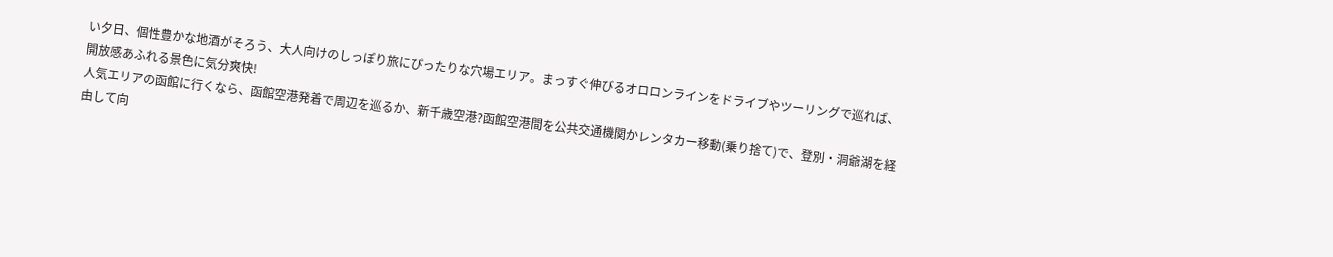い夕日、個性豊かな地酒がそろう、大人向けのしっぽり旅にぴったりな穴場エリア。まっすぐ伸びるオロロンラインをドライブやツーリングで巡れば、開放感あふれる景色に気分爽快!
人気エリアの函館に行くなら、函館空港発着で周辺を巡るか、新千歳空港?函館空港間を公共交通機関かレンタカー移動(乗り捨て)で、登別・洞爺湖を経由して向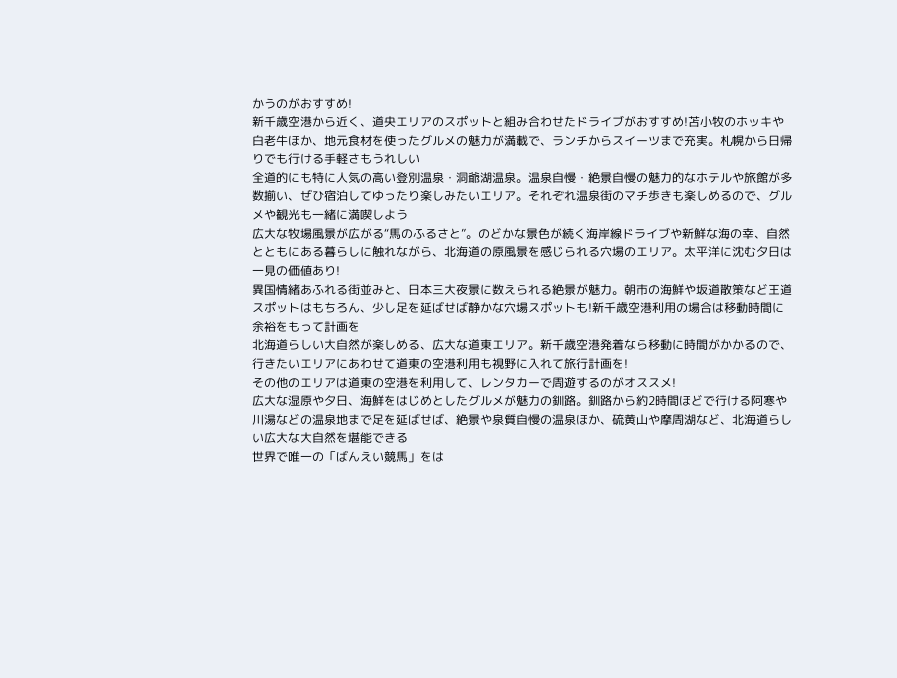かうのがおすすめ!
新千歳空港から近く、道央エリアのスポットと組み合わせたドライブがおすすめ!苫小牧のホッキや白老牛ほか、地元食材を使ったグルメの魅力が満載で、ランチからスイーツまで充実。札幌から日帰りでも行ける手軽さもうれしい
全道的にも特に人気の高い登別温泉・洞爺湖温泉。温泉自慢・絶景自慢の魅力的なホテルや旅館が多数揃い、ぜひ宿泊してゆったり楽しみたいエリア。それぞれ温泉街のマチ歩きも楽しめるので、グルメや観光も一緒に満喫しよう
広大な牧場風景が広がる“馬のふるさと”。のどかな景色が続く海岸線ドライブや新鮮な海の幸、自然とともにある暮らしに触れながら、北海道の原風景を感じられる穴場のエリア。太平洋に沈む夕日は一見の価値あり!
異国情緒あふれる街並みと、日本三大夜景に数えられる絶景が魅力。朝市の海鮮や坂道散策など王道スポットはもちろん、少し足を延ばせば静かな穴場スポットも!新千歳空港利用の場合は移動時間に余裕をもって計画を
北海道らしい大自然が楽しめる、広大な道東エリア。新千歳空港発着なら移動に時間がかかるので、行きたいエリアにあわせて道東の空港利用も視野に入れて旅行計画を!
その他のエリアは道東の空港を利用して、レンタカーで周遊するのがオススメ!
広大な湿原や夕日、海鮮をはじめとしたグルメが魅力の釧路。釧路から約2時間ほどで行ける阿寒や川湯などの温泉地まで足を延ばせば、絶景や泉質自慢の温泉ほか、硫黄山や摩周湖など、北海道らしい広大な大自然を堪能できる
世界で唯一の「ばんえい競馬」をは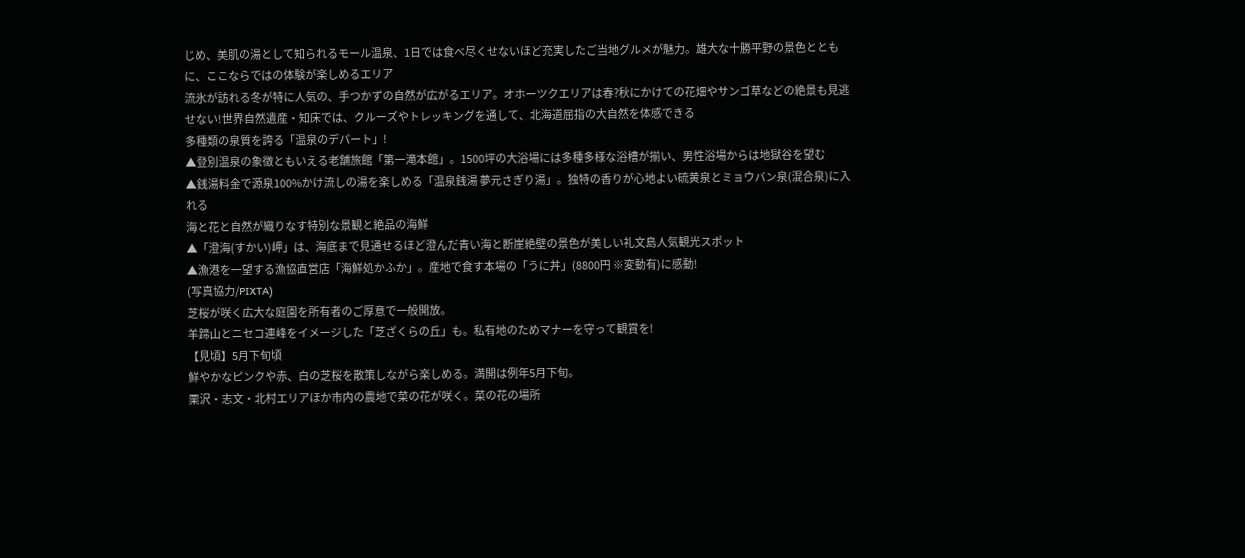じめ、美肌の湯として知られるモール温泉、1日では食べ尽くせないほど充実したご当地グルメが魅力。雄大な十勝平野の景色とともに、ここならではの体験が楽しめるエリア
流氷が訪れる冬が特に人気の、手つかずの自然が広がるエリア。オホーツクエリアは春?秋にかけての花畑やサンゴ草などの絶景も見逃せない!世界自然遺産・知床では、クルーズやトレッキングを通して、北海道屈指の大自然を体感できる
多種類の泉質を誇る「温泉のデパート」!
▲登別温泉の象徴ともいえる老舗旅館「第一滝本館」。1500坪の大浴場には多種多様な浴槽が揃い、男性浴場からは地獄谷を望む
▲銭湯料金で源泉100%かけ流しの湯を楽しめる「温泉銭湯 夢元さぎり湯」。独特の香りが心地よい硫黄泉とミョウバン泉(混合泉)に入れる
海と花と自然が織りなす特別な景観と絶品の海鮮
▲「澄海(すかい)岬」は、海底まで見通せるほど澄んだ青い海と断崖絶壁の景色が美しい礼文島人気観光スポット
▲漁港を一望する漁協直営店「海鮮処かふか」。産地で食す本場の「うに丼」(8800円 ※変動有)に感動!
(写真協力/PIXTA)
芝桜が咲く広大な庭園を所有者のご厚意で一般開放。
羊蹄山とニセコ連峰をイメージした「芝ざくらの丘」も。私有地のためマナーを守って観賞を!
【見頃】5月下旬頃
鮮やかなピンクや赤、白の芝桜を散策しながら楽しめる。満開は例年5月下旬。
栗沢・志文・北村エリアほか市内の農地で菜の花が咲く。菜の花の場所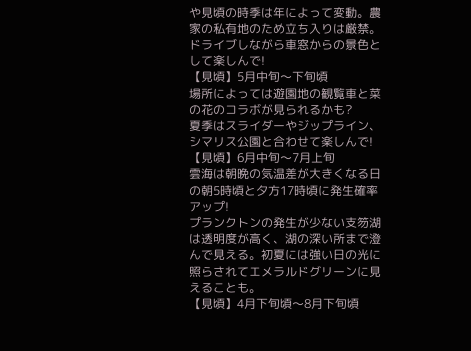や見頃の時季は年によって変動。農家の私有地のため立ち入りは厳禁。ドライブしながら車窓からの景色として楽しんで!
【見頃】5月中旬〜下旬頃
場所によっては遊園地の観覧車と菜の花のコラボが見られるかも?
夏季はスライダーやジップライン、シマリス公園と合わせて楽しんで!
【見頃】6月中旬〜7月上旬
雲海は朝晩の気温差が大きくなる日の朝5時頃と夕方17時頃に発生確率アップ!
プランクトンの発生が少ない支笏湖は透明度が高く、湖の深い所まで澄んで見える。初夏には強い日の光に照らされてエメラルドグリーンに見えることも。
【見頃】4月下旬頃〜8月下旬頃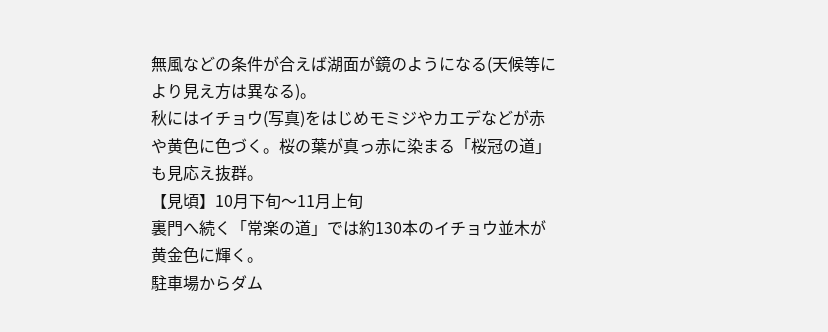無風などの条件が合えば湖面が鏡のようになる(天候等により見え方は異なる)。
秋にはイチョウ(写真)をはじめモミジやカエデなどが赤や黄色に色づく。桜の葉が真っ赤に染まる「桜冠の道」も見応え抜群。
【見頃】10月下旬〜11月上旬
裏門へ続く「常楽の道」では約130本のイチョウ並木が黄金色に輝く。
駐車場からダム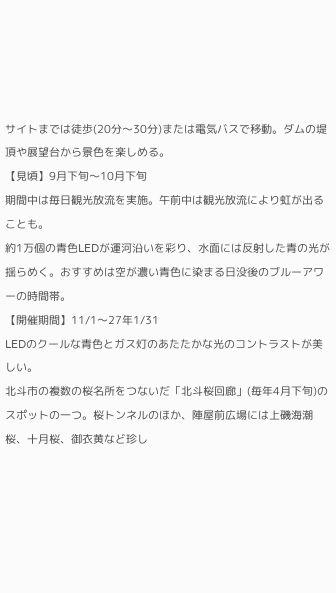サイトまでは徒歩(20分〜30分)または電気バスで移動。ダムの堤頂や展望台から景色を楽しめる。
【見頃】9月下旬〜10月下旬
期間中は毎日観光放流を実施。午前中は観光放流により虹が出ることも。
約1万個の青色LEDが運河沿いを彩り、水面には反射した青の光が揺らめく。おすすめは空が濃い青色に染まる日没後のブルーアワーの時間帯。
【開催期間】11/1〜27年1/31
LEDのクールな青色とガス灯のあたたかな光のコントラストが美しい。
北斗市の複数の桜名所をつないだ「北斗桜回廊」(毎年4月下旬)のスポットの一つ。桜トンネルのほか、陣屋前広場には上磯海潮桜、十月桜、御衣黄など珍し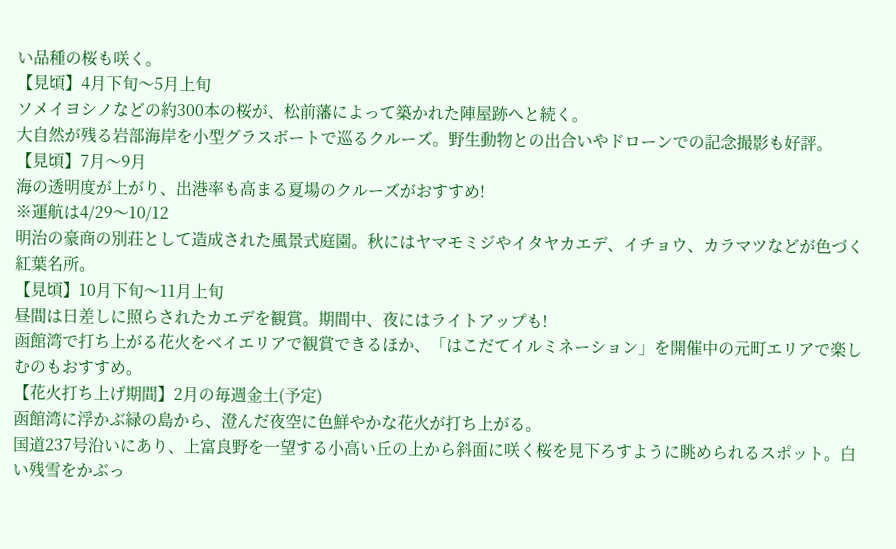い品種の桜も咲く。
【見頃】4月下旬〜5月上旬
ソメイヨシノなどの約300本の桜が、松前藩によって築かれた陣屋跡へと続く。
大自然が残る岩部海岸を小型グラスボートで巡るクルーズ。野生動物との出合いやドローンでの記念撮影も好評。
【見頃】7月〜9月
海の透明度が上がり、出港率も高まる夏場のクルーズがおすすめ!
※運航は4/29〜10/12
明治の豪商の別荘として造成された風景式庭園。秋にはヤマモミジやイタヤカエデ、イチョウ、カラマツなどが色づく紅葉名所。
【見頃】10月下旬〜11月上旬
昼間は日差しに照らされたカエデを観賞。期間中、夜にはライトアップも!
函館湾で打ち上がる花火をベイエリアで観賞できるほか、「はこだてイルミネーション」を開催中の元町エリアで楽しむのもおすすめ。
【花火打ち上げ期間】2月の毎週金土(予定)
函館湾に浮かぶ緑の島から、澄んだ夜空に色鮮やかな花火が打ち上がる。
国道237号沿いにあり、上富良野を一望する小高い丘の上から斜面に咲く桜を見下ろすように眺められるスポット。白い残雪をかぶっ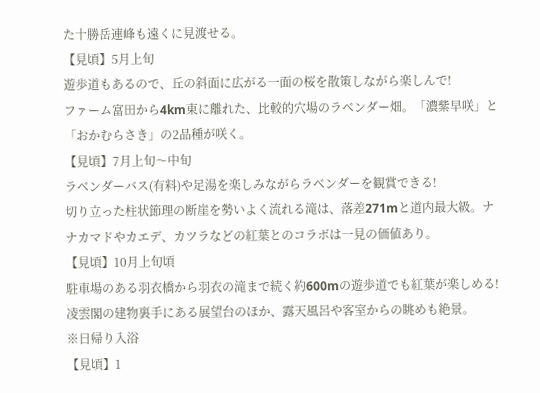た十勝岳連峰も遠くに見渡せる。
【見頃】5月上旬
遊歩道もあるので、丘の斜面に広がる一面の桜を散策しながら楽しんで!
ファーム富田から4km東に離れた、比較的穴場のラベンダー畑。「濃紫早咲」と「おかむらさき」の2品種が咲く。
【見頃】7月上旬〜中旬
ラベンダーバス(有料)や足湯を楽しみながらラベンダーを観賞できる!
切り立った柱状節理の断崖を勢いよく流れる滝は、落差271mと道内最大級。ナナカマドやカエデ、カツラなどの紅葉とのコラボは一見の価値あり。
【見頃】10月上旬頃
駐車場のある羽衣橋から羽衣の滝まで続く約600mの遊歩道でも紅葉が楽しめる!
凌雲閣の建物裏手にある展望台のほか、露天風呂や客室からの眺めも絶景。
※日帰り入浴
【見頃】1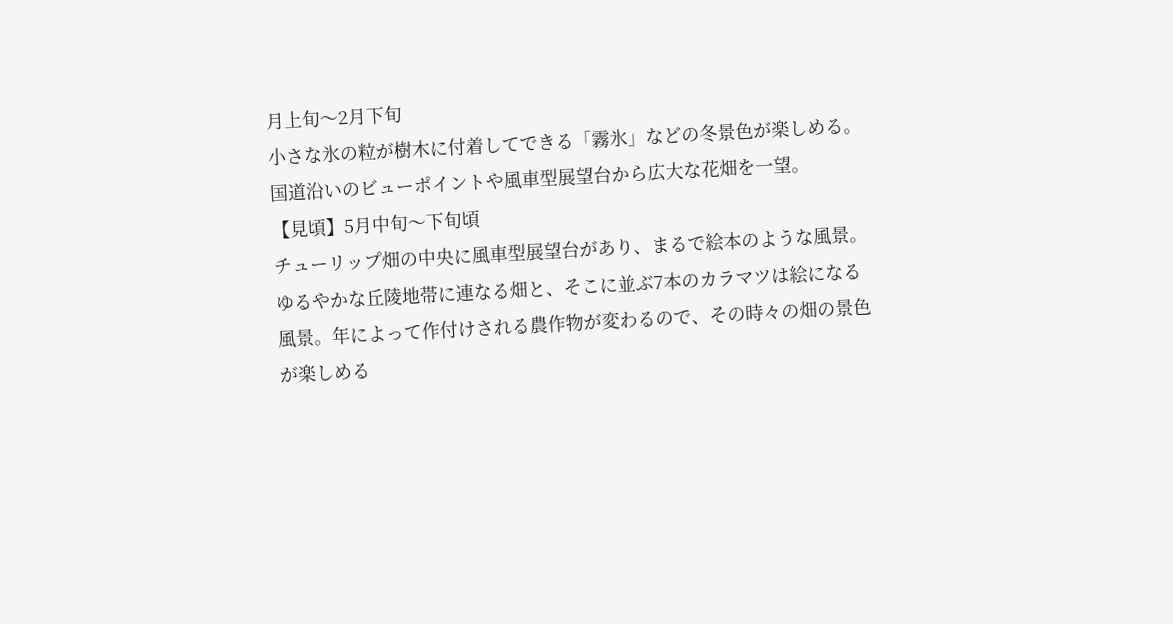月上旬〜2月下旬
小さな氷の粒が樹木に付着してできる「霧氷」などの冬景色が楽しめる。
国道沿いのビューポイントや風車型展望台から広大な花畑を一望。
【見頃】5月中旬〜下旬頃
チューリップ畑の中央に風車型展望台があり、まるで絵本のような風景。
ゆるやかな丘陵地帯に連なる畑と、そこに並ぶ7本のカラマツは絵になる風景。年によって作付けされる農作物が変わるので、その時々の畑の景色が楽しめる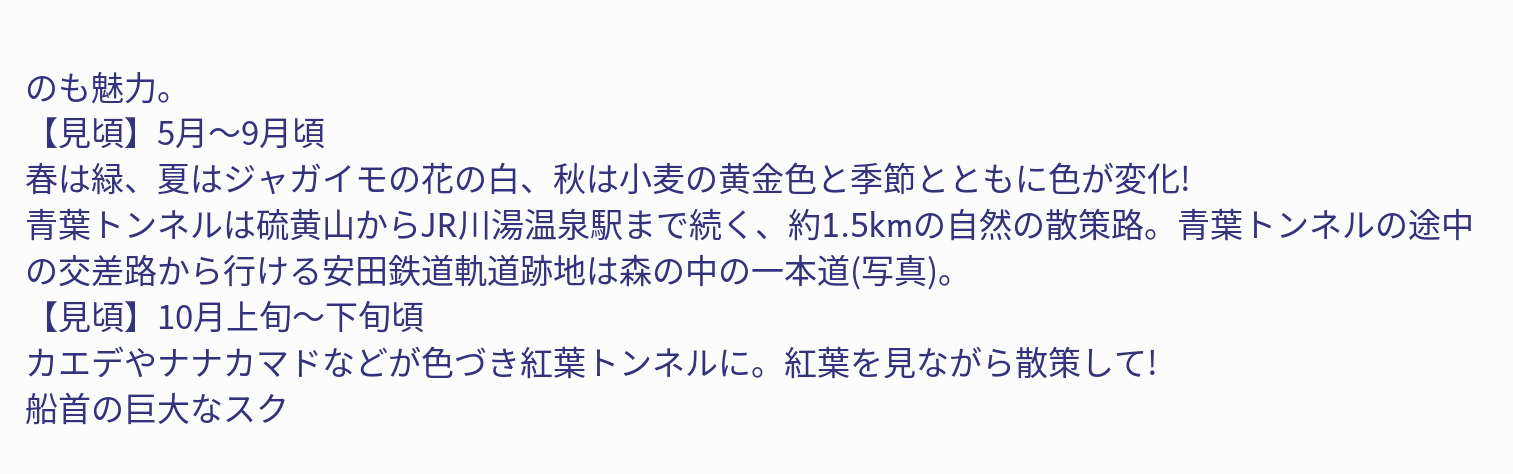のも魅力。
【見頃】5月〜9月頃
春は緑、夏はジャガイモの花の白、秋は小麦の黄金色と季節とともに色が変化!
青葉トンネルは硫黄山からJR川湯温泉駅まで続く、約1.5kmの自然の散策路。青葉トンネルの途中の交差路から行ける安田鉄道軌道跡地は森の中の一本道(写真)。
【見頃】10月上旬〜下旬頃
カエデやナナカマドなどが色づき紅葉トンネルに。紅葉を見ながら散策して!
船首の巨大なスク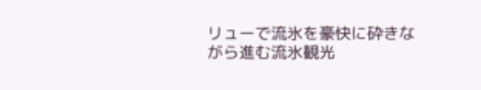リューで流氷を豪快に砕きながら進む流氷観光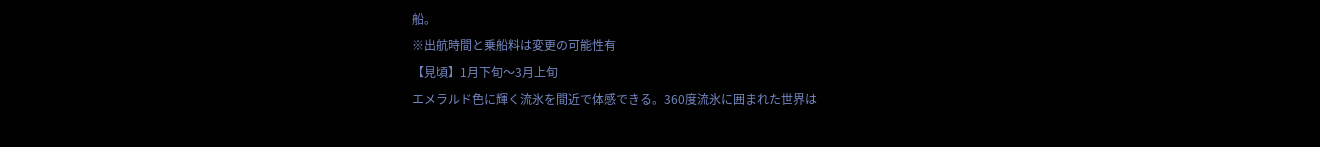船。
※出航時間と乗船料は変更の可能性有
【見頃】1月下旬〜3月上旬
エメラルド色に輝く流氷を間近で体感できる。360度流氷に囲まれた世界は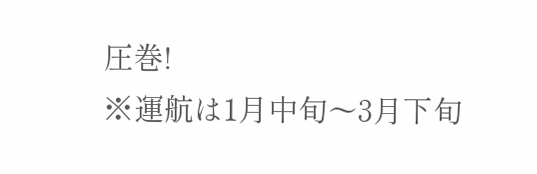圧巻!
※運航は1月中旬〜3月下旬